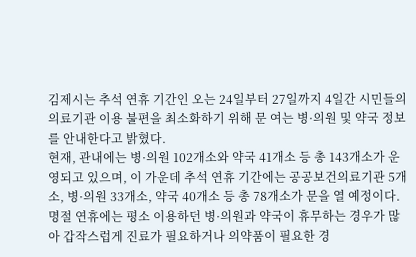김제시는 추석 연휴 기간인 오는 24일부터 27일까지 4일간 시민들의 의료기관 이용 불편을 최소화하기 위해 문 여는 병·의원 및 약국 정보를 안내한다고 밝혔다.
현재, 관내에는 병·의원 102개소와 약국 41개소 등 총 143개소가 운영되고 있으며, 이 가운데 추석 연휴 기간에는 공공보건의료기관 5개소, 병·의원 33개소, 약국 40개소 등 총 78개소가 문을 열 예정이다.
명절 연휴에는 평소 이용하던 병·의원과 약국이 휴무하는 경우가 많아 갑작스럽게 진료가 필요하거나 의약품이 필요한 경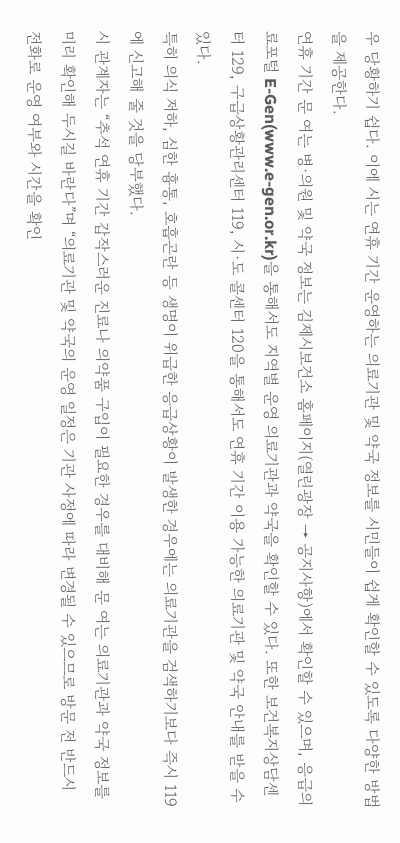우 당황하기 쉽다. 이에 시는 연휴 기간 운영하는 의료기관 및 약국 정보를 시민들이 쉽게 확인할 수 있도록 다양한 방법을 제공한다.
연휴 기간 문 여는 병·의원 및 약국 정보는 김제시보건소 홈페이지(열린광장 → 공지사항)에서 확인할 수 있으며, 응급의료포털 E-Gen(www.e-gen.or.kr)을 통해서도 지역별 운영 의료기관과 약국을 확인할 수 있다. 또한 보건복지상담센터 129, 구급상황관리센터 119, 시·도 콜센터 120을 통해서도 연휴 기간 이용 가능한 의료기관 및 약국 안내를 받을 수 있다.
특히 의식 저하, 심한 흉통, 호흡곤란 등 생명이 위급한 응급상황이 발생한 경우에는 의료기관을 검색하기보다 즉시 119에 신고해 줄 것을 당부했다.
시 관계자는 “추석 연휴 기간 갑작스러운 진료나 의약품 구입이 필요한 경우를 대비해 문 여는 의료기관과 약국 정보를 미리 확인해 두시길 바란다”며 “의료기관 및 약국의 운영 일정은 기관 사정에 따라 변경될 수 있으므로 방문 전 반드시 전화로 운영 여부와 시간을 확인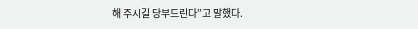해 주시길 당부드린다”고 말했다.